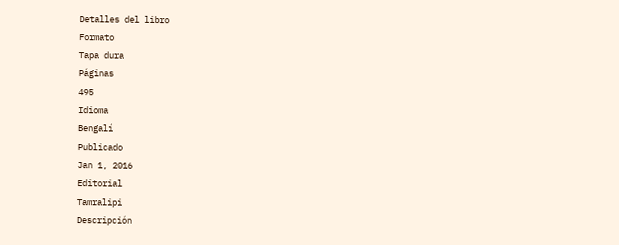Detalles del libro
Formato
Tapa dura
Páginas
495
Idioma
Bengalí
Publicado
Jan 1, 2016
Editorial
Tamralipi
Descripción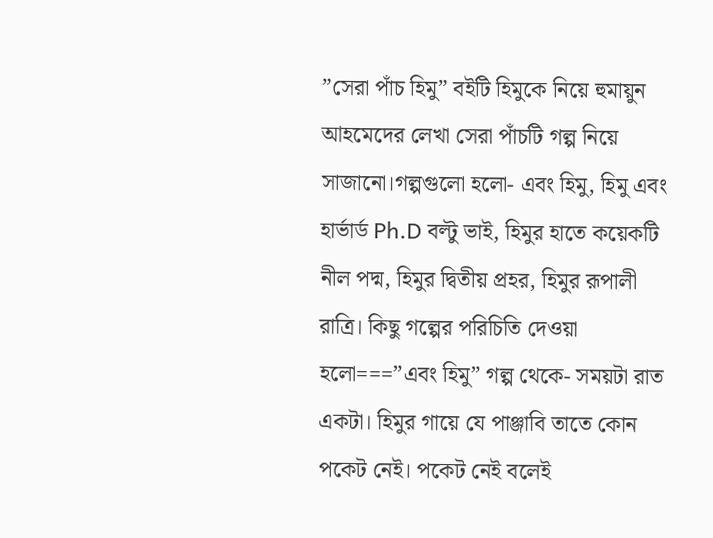”সেরা পাঁচ হিমু” বইটি হিমুকে নিয়ে হুমায়ুন আহমেদের লেখা সেরা পাঁচটি গল্প নিয়ে সাজানো।গল্পগুলো হলো- এবং হিমু, হিমু এবং হার্ভার্ড Ph.D বল্টু ভাই, হিমুর হাতে কয়েকটি নীল পদ্ম, হিমুর দ্বিতীয় প্রহর, হিমুর রূপালী রাত্রি। কিছু গল্পের পরিচিতি দেওয়া হলো===”এবং হিমু” গল্প থেকে- সময়টা রাত একটা। হিমুর গায়ে যে পাঞ্জাবি তাতে কোন পকেট নেই। পকেট নেই বলেই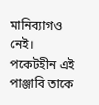মানিব্যাগও নেই। পকেটহীন এই পাঞ্জাবি তাকে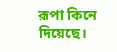রূপা কিনে দিয়েছে।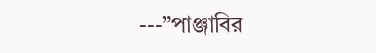---”পাঞ্জাবির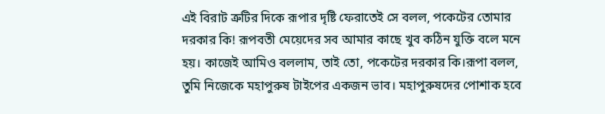এই বিরাট ত্রুটির দিকে রূপার দৃষ্টি ফেরাতেই সে বলল, পকেটের তোমার দরকার কি! রূপবতী মেয়েদের সব আমার কাছে খুব কঠিন যুক্তি বলে মনে হয়। কাজেই আমিও বললাম, তাই তো, পকেটের দরকার কি।রূপা বলল, তুমি নিজেকে মহাপুরুষ টাইপের একজন ভাব। মহাপুরুষদের পোশাক হবে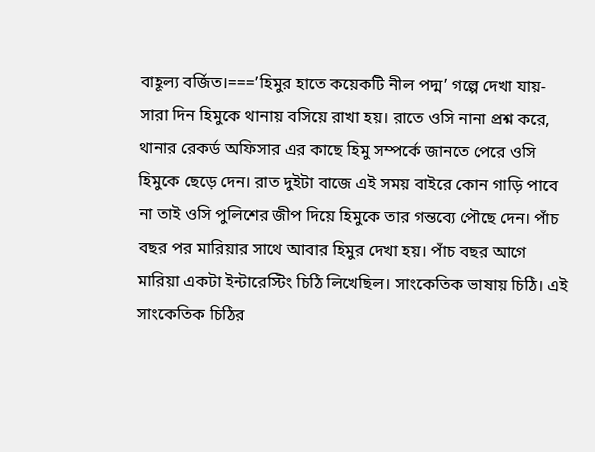বাহূল্য বর্জিত।===’হিমুর হাতে কয়েকটি নীল পদ্ম’ গল্পে দেখা যায়-সারা দিন হিমুকে থানায় বসিয়ে রাখা হয়। রাতে ওসি নানা প্রশ্ন করে, থানার রেকর্ড অফিসার এর কাছে হিমু সম্পর্কে জানতে পেরে ওসি হিমুকে ছেড়ে দেন। রাত দুইটা বাজে এই সময় বাইরে কোন গাড়ি পাবে না তাই ওসি পুলিশের জীপ দিয়ে হিমুকে তার গন্তব্যে পৌছে দেন। পাঁচ বছর পর মারিয়ার সাথে আবার হিমুর দেখা হয়। পাঁচ বছর আগে মারিয়া একটা ইন্টারেস্টিং চিঠি লিখেছিল। সাংকেতিক ভাষায় চিঠি। এই সাংকেতিক চিঠির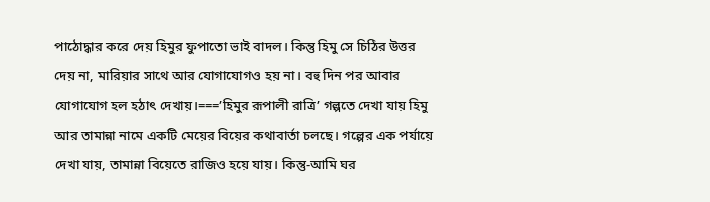পাঠোদ্ধার করে দেয় হিমুর ফুপাতো ভাই বাদল। কিন্তু হিমু সে চিঠির উত্তর দেয় না, মারিয়ার সাথে আর যোগাযোগও হয় না। বহু দিন পর আবার যোগাযোগ হল হঠাৎ দেখায়।===’হিমুর রূপালী রাত্রি’ গল্পতে দেখা যায় হিমু আর তামান্না নামে একটি মেয়ের বিয়ের কথাবার্তা চলছে। গল্পের এক পর্যায়ে দেখা যায়, তামান্না বিয়েতে রাজিও হয়ে যায়। কিন্তু-আমি ঘর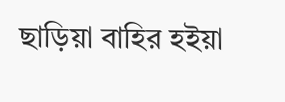ছাড়িয়া বাহির হইয়া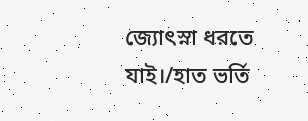জ্যোৎস্না ধরতে যাই।/হাত ভর্তি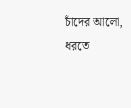চাঁদের আলো, ধরতে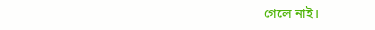গেলে নাই।